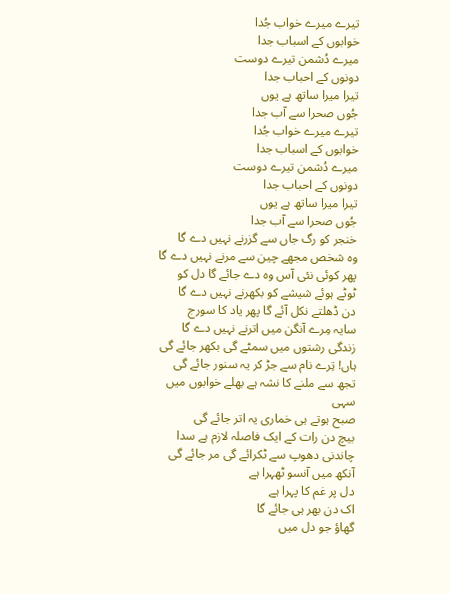تیرے میرے خواب جُدا
خوابوں کے اسباب جدا
میرے دُشمن تیرے دوست
دونوں کے احباب جدا
تیرا میرا ساتھ ہے یوں
جُوں صحرا سے آب جدا
تیرے میرے خواب جُدا
خوابوں کے اسباب جدا
میرے دُشمن تیرے دوست
دونوں کے احباب جدا
تیرا میرا ساتھ ہے یوں
جُوں صحرا سے آب جدا
خنجر کو رگ جاں سے گزرنے نہیں دے گا
وہ شخص مجھے چین سے مرنے نہیں دے گا
پھر کوئی نئی آس وہ دے جائے گا دل کو
ٹوٹے ہوئے شیشے کو بکھرنے نہیں دے گا
دن ڈھلتے نکل آئے گا پھر یاد کا سورج
سایہ مِرے آنگن میں اترنے نہیں دے گا
زندگی رشتوں میں سمٹے گی بکھر جائے گی
ہاں! تِرے نام سے جڑ کر یہ سنور جائے گی
تجھ سے ملنے کا نشہ ہے بھلے خوابوں میں سہی
صبح ہوتے ہی خماری یہ اتر جائے گی
بیچ دن رات کے ایک فاصلہ لازم ہے سدا
چاندنی دھوپ سے ٹکرائے گی مر جائے گی
آنکھ میں آنسو ٹھہرا ہے
دل پر غم کا پہرا ہے
اک دن بھر ہی جائے گا
گھاؤ جو دل میں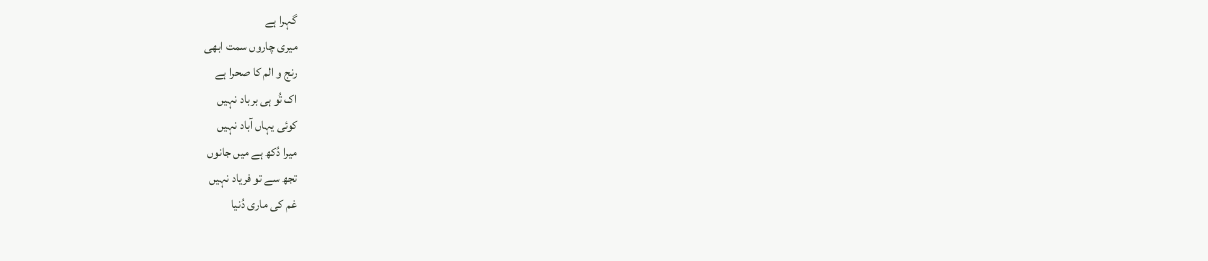گہرا ہے
میری چاروں سمت ابھی
رنج و الم کا صحرا ہے
اک تُو ہی برباد نہیں
کوئی یہاں آباد نہیں
میرا دُکھ ہے میں جانوں
تجھ سے تو فریاد نہیں
غم کی ماری دُنیا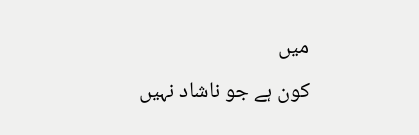میں
کون ہے جو ناشاد نہیں